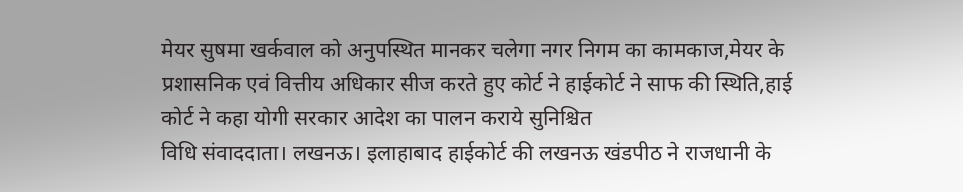मेयर सुषमा खर्कवाल को अनुपस्थित मानकर चलेगा नगर निगम का कामकाज,मेयर के प्रशासनिक एवं वित्तीय अधिकार सीज करते हुए कोर्ट ने हाईकोर्ट ने साफ की स्थिति,हाई कोर्ट ने कहा योगी सरकार आदेश का पालन कराये सुनिश्चित
विधि संवाददाता। लखनऊ। इलाहाबाद हाईकोर्ट की लखनऊ खंडपीठ ने राजधानी के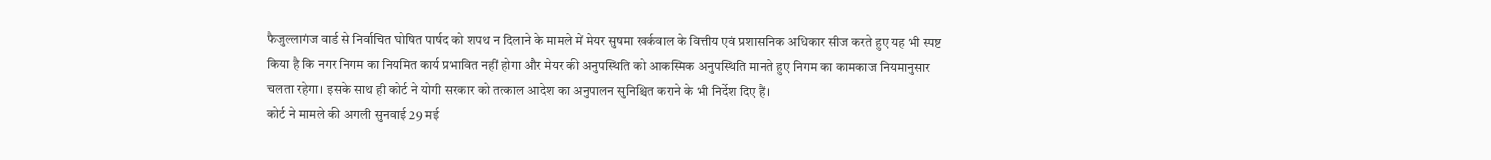फैजुल्लागंज वार्ड से निर्वाचित घोषित पार्षद को शपथ न दिलाने के मामले में मेयर सुषमा खर्कवाल के वित्तीय एवं प्रशासनिक अधिकार सीज करते हुए यह भी स्पष्ट किया है कि नगर निगम का नियमित कार्य प्रभावित नहीं होगा और मेयर की अनुपस्थिति को आकस्मिक अनुपस्थिति मानते हुए निगम का कामकाज नियमानुसार चलता रहेगा। इसके साथ ही कोर्ट ने योगी सरकार को तत्काल आदेश का अनुपालन सुनिश्चित कराने के भी निर्देश दिए हैं।
कोर्ट ने मामले की अगली सुनवाई 29 मई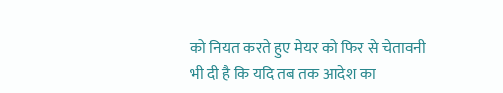को नियत करते हुए मेयर को फिर से चेतावनी भी दी है कि यदि तब तक आदेश का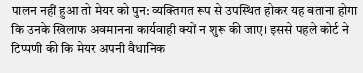पालन नहीं हुआ तो मेयर को पुन: व्यक्तिगत रूप से उपस्थित होकर यह बताना होगा कि उनके खिलाफ अवमानना कार्यवाही क्यों न शुरू की जाए। इससे पहले कोर्ट ने टिप्पणी की कि मेयर अपनी वैधानिक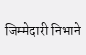जिम्मेदारी निभाने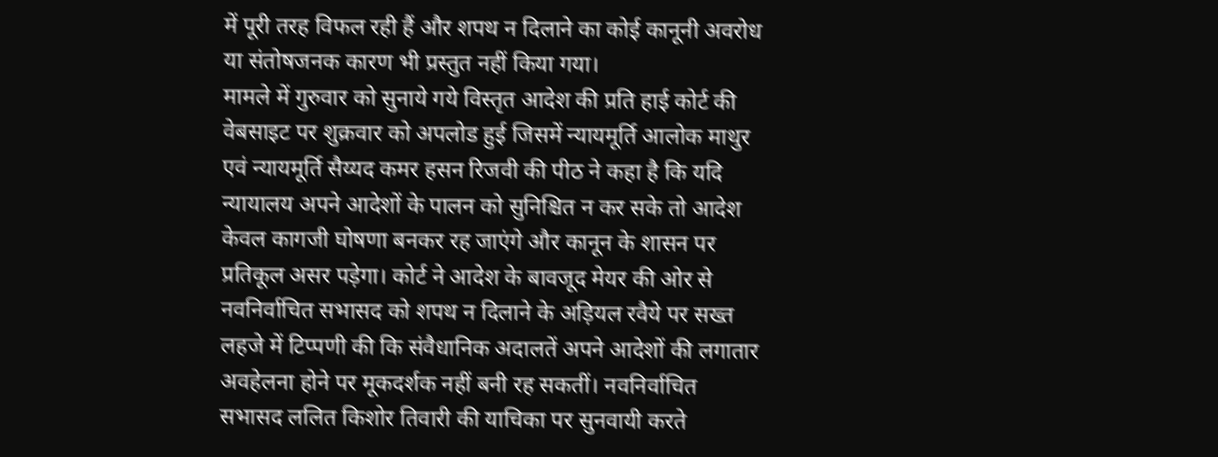में पूरी तरह विफल रही हैं और शपथ न दिलाने का कोई कानूनी अवरोध या संतोषजनक कारण भी प्रस्तुत नहीं किया गया।
मामले में गुरुवार को सुनाये गये विस्तृत आदेश की प्रति हाई कोर्ट की वेबसाइट पर शुक्रवार को अपलोड हुई जिसमें न्यायमूर्ति आलोक माथुर एवं न्यायमूर्ति सैय्यद कमर हसन रिजवी की पीठ ने कहा है कि यदि न्यायालय अपने आदेशों के पालन को सुनिश्चित न कर सके तो आदेश केवल कागजी घोषणा बनकर रह जाएंगे और कानून के शासन पर प्रतिकूल असर पड़ेगा। कोर्ट ने आदेश के बावजूद मेयर की ओर से नवनिर्वाचित सभासद को शपथ न दिलाने के अड़ियल रवैये पर सख्त लहजे में टिप्पणी की कि संवैधानिक अदालतें अपने आदेशों की लगातार अवहेलना होने पर मूकदर्शक नहीं बनी रह सकतीं। नवनिर्वाचित सभासद ललित किशोर तिवारी की याचिका पर सुनवायी करते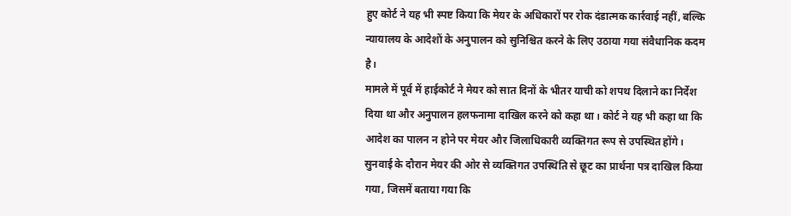हुए कोर्ट ने यह भी स्पष्ट किया कि मेयर के अधिकारों पर रोक दंडात्मक कार्रवाई नहीं, बल्कि न्यायालय के आदेशों के अनुपालन को सुनिश्चित करने के लिए उठाया गया संवैधानिक कदम है।
मामले में पूर्व में हाईकोर्ट ने मेयर को सात दिनों के भीतर याची को शपथ दिलाने का निर्देश दिया था और अनुपालन हलफनामा दाखिल करने को कहा था। कोर्ट ने यह भी कहा था कि आदेश का पालन न होने पर मेयर और जिलाधिकारी व्यक्तिगत रूप से उपस्थित होंगे। सुनवाई के दौरान मेयर की ओर से व्यक्तिगत उपस्थिति से छूट का प्रार्थना पत्र दाखिल किया गया, जिसमें बताया गया कि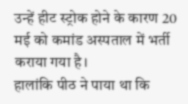उन्हें हीट स्ट्रोक होने के कारण 20 मई को कमांड अस्पताल में भर्ती कराया गया है।
हालांकि पीठ ने पाया था कि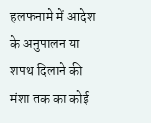हलफनामे में आदेश के अनुपालन या शपथ दिलाने की मंशा तक का कोई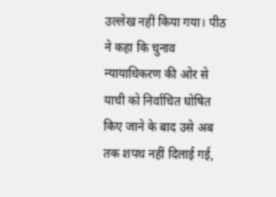उल्लेख नहीं किया गया। पीठ ने कहा कि चुनाव न्यायाधिकरण की ओर से याची को निर्वाचित घोषित किए जाने के बाद उसे अब तक शपथ नहीं दिलाई गई,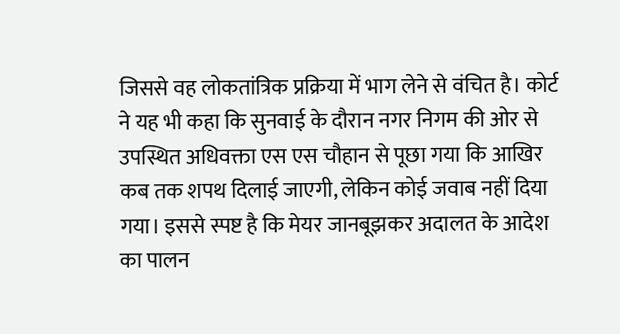जिससे वह लोकतांत्रिक प्रक्रिया में भाग लेने से वंचित है। कोर्ट ने यह भी कहा कि सुनवाई के दौरान नगर निगम की ओर से उपस्थित अधिवक्ता एस एस चौहान से पूछा गया कि आखिर कब तक शपथ दिलाई जाएगी, लेकिन कोई जवाब नहीं दिया गया। इससे स्पष्ट है कि मेयर जानबूझकर अदालत के आदेश का पालन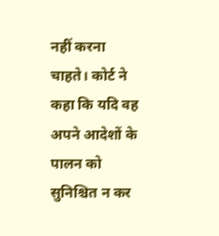नहीं करना चाहते। कोर्ट ने कहा कि यदि वह अपने आदेशों के पालन को सुनिश्चित न कर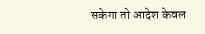सकेगा तो आदेश केवल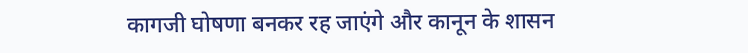कागजी घोषणा बनकर रह जाएंगे और कानून के शासन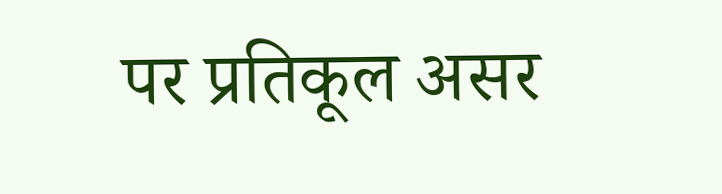पर प्रतिकूल असर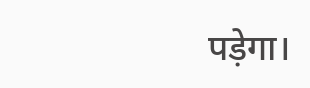पड़ेगा।